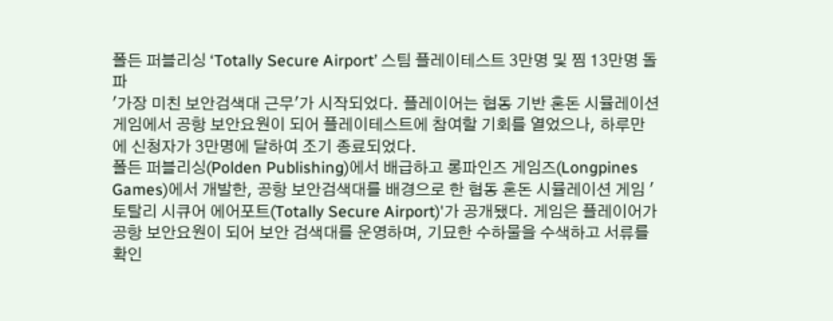폴든 퍼블리싱 ‘Totally Secure Airport’ 스팀 플레이테스트 3만명 및 찜 13만명 돌파
'가장 미친 보안검색대 근무'가 시작되었다. 플레이어는 협동 기반 혼돈 시뮬레이션 게임에서 공항 보안요원이 되어 플레이테스트에 참여할 기회를 열었으나, 하루만에 신청자가 3만명에 달하여 조기 종료되었다.
폴든 퍼블리싱(Polden Publishing)에서 배급하고 롱파인즈 게임즈(Longpines Games)에서 개발한, 공항 보안검색대를 배경으로 한 협동 혼돈 시뮬레이션 게임 '토탈리 시큐어 에어포트(Totally Secure Airport)'가 공개됐다. 게임은 플레이어가 공항 보안요원이 되어 보안 검색대를 운영하며, 기묘한 수하물을 수색하고 서류를 확인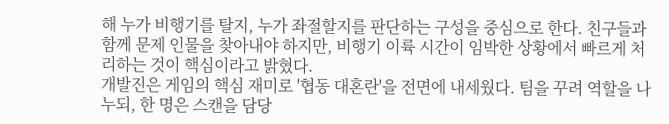해 누가 비행기를 탈지, 누가 좌절할지를 판단하는 구성을 중심으로 한다. 친구들과 함께 문제 인물을 찾아내야 하지만, 비행기 이륙 시간이 임박한 상황에서 빠르게 처리하는 것이 핵심이라고 밝혔다.
개발진은 게임의 핵심 재미로 '협동 대혼란'을 전면에 내세웠다. 팀을 꾸려 역할을 나누되, 한 명은 스캔을 담당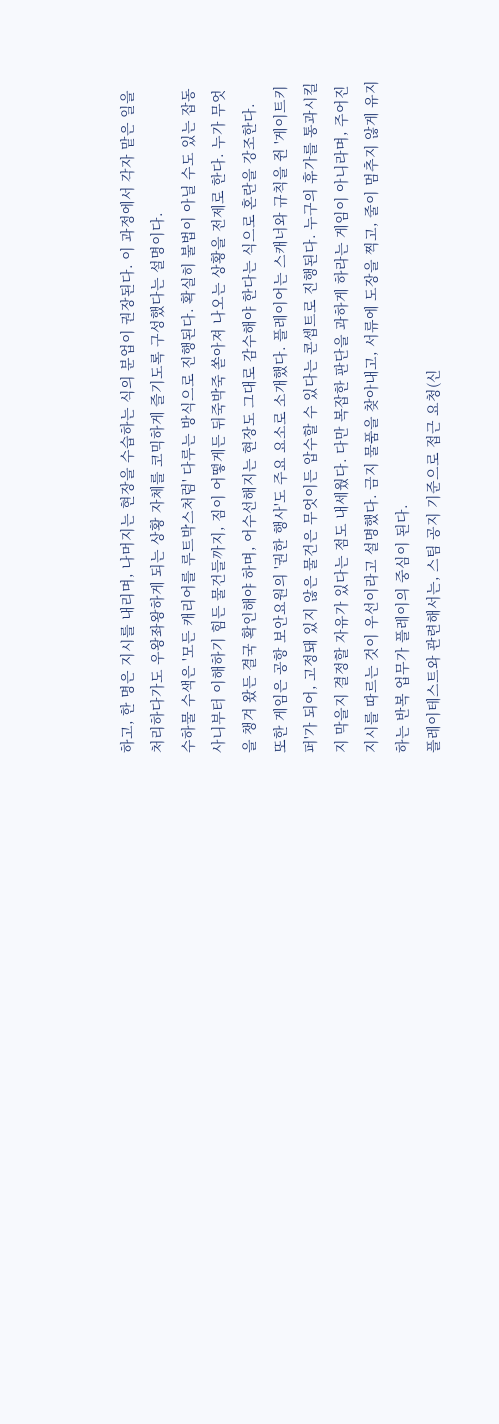하고, 한 명은 지시를 내리며, 나머지는 현장을 수습하는 식의 분업이 권장된다. 이 과정에서 각자 맡은 일을 처리하다가도 우왕좌왕하게 되는 상황 자체를 코믹하게 즐기도록 구성했다는 설명이다.
수하물 수색은 '모든 캐리어를 루트박스처럼' 다루는 방식으로 진행된다. 확실히 불법이 아닐 수도 있는 잡동사니부터 이해하기 힘든 물건들까지, 짐이 어떻게든 뒤죽박죽 쏟아져 나오는 상황을 전제로 한다. 누가 무엇을 챙겨 왔든 결국 확인해야 하며, 어수선해지는 현장도 그대로 감수해야 한다는 식으로 혼란을 강조한다.
또한 게임은 공항 보안요원의 '권한 행사'도 주요 요소로 소개했다. 플레이어는 스캐너와 규칙을 쥔 '게이트키퍼'가 되어, 고정돼 있지 않은 물건은 무엇이든 압수할 수 있다는 콘셉트로 진행된다. 누구의 휴가를 통과시킬지 막을지 결정할 자유가 있다는 점도 내세웠다. 다만 복잡한 판단을 과하게 하라는 게임이 아니라며, 주어진 지시를 따르는 것이 우선이라고 설명했다. 금지 물품을 찾아내고, 서류에 도장을 찍고, 줄이 멈추지 않게 유지하는 반복 업무가 플레이의 중심이 된다.
플레이테스트와 관련해서는, 스팀 공지 기준으로 접근 요청(신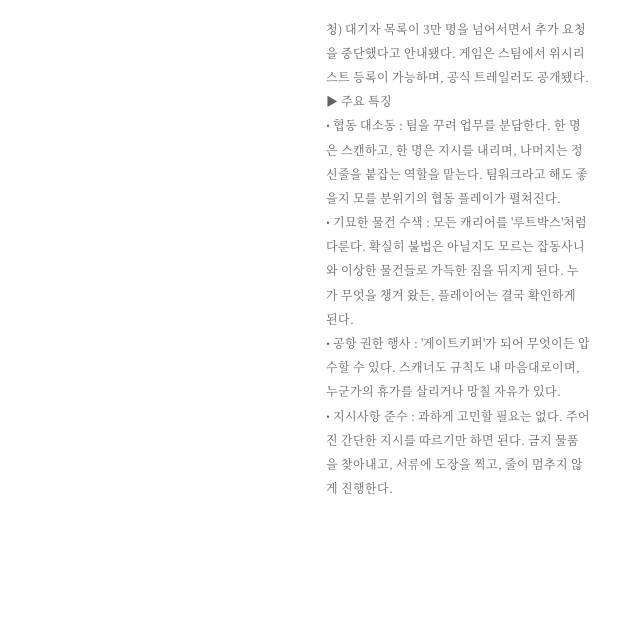청) 대기자 목록이 3만 명을 넘어서면서 추가 요청을 중단했다고 안내됐다. 게임은 스팀에서 위시리스트 등록이 가능하며, 공식 트레일러도 공개됐다.
▶ 주요 특징
• 협동 대소동 : 팀을 꾸려 업무를 분담한다. 한 명은 스캔하고, 한 명은 지시를 내리며, 나머지는 정신줄을 붙잡는 역할을 맡는다. 팀워크라고 해도 좋을지 모를 분위기의 협동 플레이가 펼쳐진다.
• 기묘한 물건 수색 : 모든 캐리어를 '루트박스'처럼 다룬다. 확실히 불법은 아닐지도 모르는 잡동사니와 이상한 물건들로 가득한 짐을 뒤지게 된다. 누가 무엇을 챙겨 왔든, 플레이어는 결국 확인하게 된다.
• 공항 권한 행사 : '게이트키퍼'가 되어 무엇이든 압수할 수 있다. 스캐너도 규칙도 내 마음대로이며, 누군가의 휴가를 살리거나 망칠 자유가 있다.
• 지시사항 준수 : 과하게 고민할 필요는 없다. 주어진 간단한 지시를 따르기만 하면 된다. 금지 물품을 찾아내고, 서류에 도장을 찍고, 줄이 멈추지 않게 진행한다.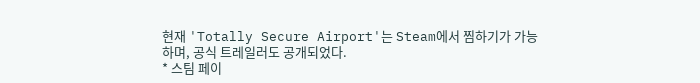현재 'Totally Secure Airport'는 Steam에서 찜하기가 가능하며, 공식 트레일러도 공개되었다.
* 스팀 페이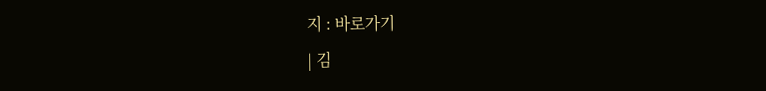지 : 바로가기
| 김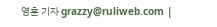영훈 기자 grazzy@ruliweb.com |